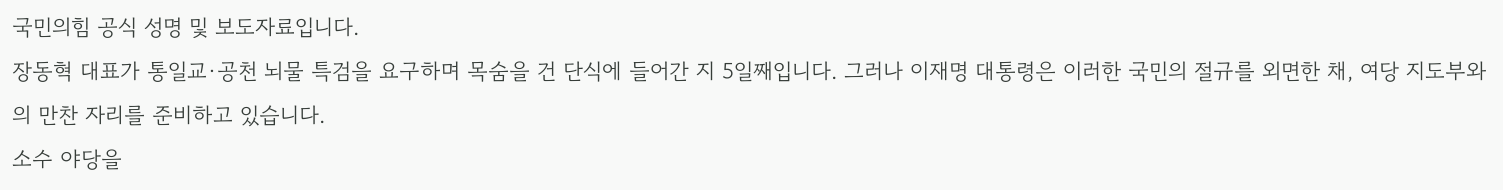국민의힘 공식 성명 및 보도자료입니다.
장동혁 대표가 통일교·공천 뇌물 특검을 요구하며 목숨을 건 단식에 들어간 지 5일째입니다. 그러나 이재명 대통령은 이러한 국민의 절규를 외면한 채, 여당 지도부와의 만찬 자리를 준비하고 있습니다.
소수 야당을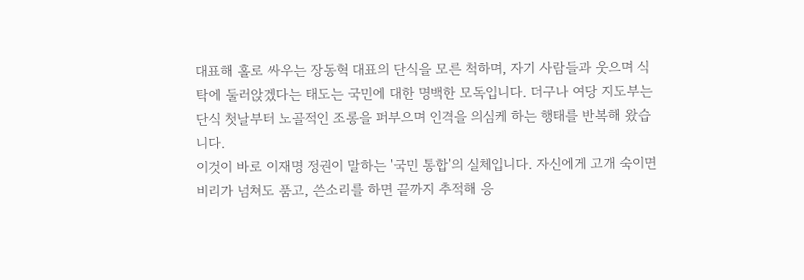대표해 홀로 싸우는 장동혁 대표의 단식을 모른 척하며, 자기 사람들과 웃으며 식탁에 둘러앉겠다는 태도는 국민에 대한 명백한 모독입니다. 더구나 여당 지도부는 단식 첫날부터 노골적인 조롱을 퍼부으며 인격을 의심케 하는 행태를 반복해 왔습니다.
이것이 바로 이재명 정권이 말하는 '국민 통합'의 실체입니다. 자신에게 고개 숙이면 비리가 넘쳐도 품고, 쓴소리를 하면 끝까지 추적해 응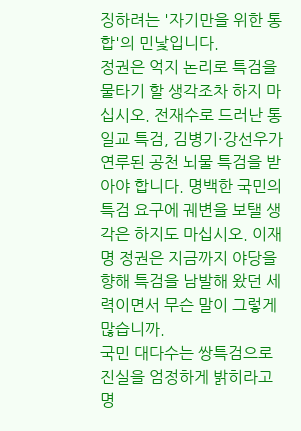징하려는 '자기만을 위한 통합'의 민낯입니다.
정권은 억지 논리로 특검을 물타기 할 생각조차 하지 마십시오. 전재수로 드러난 통일교 특검, 김병기·강선우가 연루된 공천 뇌물 특검을 받아야 합니다. 명백한 국민의 특검 요구에 궤변을 보탤 생각은 하지도 마십시오. 이재명 정권은 지금까지 야당을 향해 특검을 남발해 왔던 세력이면서 무슨 말이 그렇게 많습니까.
국민 대다수는 쌍특검으로 진실을 엄정하게 밝히라고 명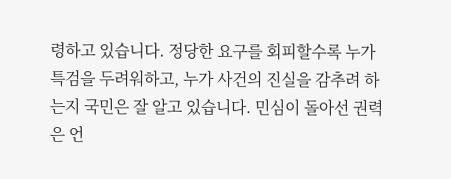령하고 있습니다. 정당한 요구를 회피할수록 누가 특검을 두려워하고, 누가 사건의 진실을 감추려 하는지 국민은 잘 알고 있습니다. 민심이 돌아선 권력은 언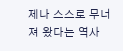제나 스스로 무너져 왔다는 역사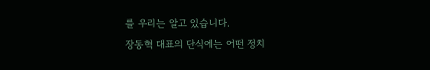를 우리는 알고 있습니다.
장동혁 대표의 단식에는 어떤 정치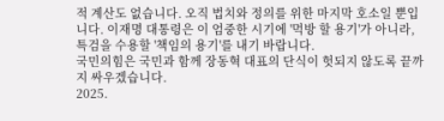적 계산도 없습니다. 오직 법치와 정의를 위한 마지막 호소일 뿐입니다. 이재명 대통령은 이 엄중한 시기에 '먹방 할 용기'가 아니라, 특검을 수용할 '책임의 용기'를 내기 바랍니다.
국민의힘은 국민과 함께 장동혁 대표의 단식이 헛되지 않도록 끝까지 싸우겠습니다.
2025.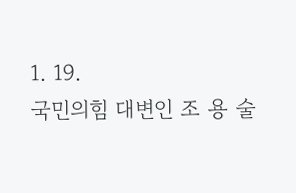1. 19.
국민의힘 대변인 조 용 술